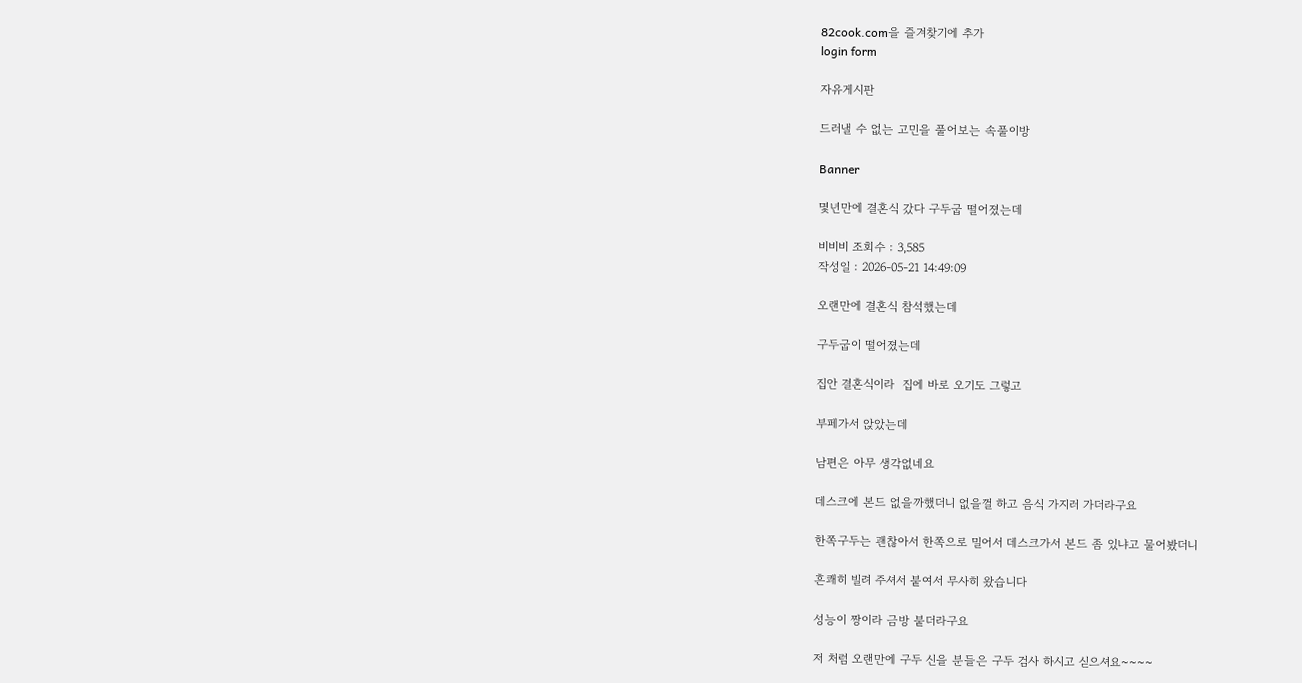82cook.com을 즐겨찾기에 추가
login form

자유게시판

드러낼 수 없는 고민을 풀어보는 속풀이방

Banner

몇년만에 결혼식 갔다 구두굽 떨어졌는데

비비비 조회수 : 3,585
작성일 : 2026-05-21 14:49:09

오랜만에 결혼식 참석했는데

구두굽이 떨어졌는데

집안 결혼식이라  집에 바로 오기도 그렇고

부페가서 앉았는데

남편은 아무 생각없네요

데스크에 본드 없을까했더니 없을껄 하고 음식 가지러 가더라구요

한쪽구두는 괜찮아서 한쪽으로 밀어서 데스크가서 본드 좀 있냐고 물어봤더니

흔쾌히 빌려 주셔서 붙여서 무사히 왔습니다

성능이 짱이라 금방 붙더라구요

저 처럼 오랜만에 구두 신을 분들은 구두 검사 하시고 싣으셔요~~~~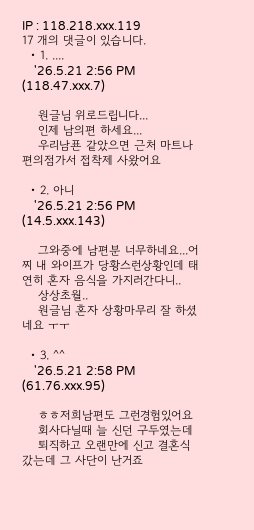IP : 118.218.xxx.119
17 개의 댓글이 있습니다.
  • 1. ....
    '26.5.21 2:56 PM (118.47.xxx.7)

    원글님 위로드립니다...
    인제 남의편 하세요...
    우리남푠 같았으면 근처 마트나 편의점가서 접착제 사왔어요

  • 2. 아니
    '26.5.21 2:56 PM (14.5.xxx.143)

    그와중에 남편분 너무하네요...어찌 내 와이프가 당황스런상황인데 태연히 혼자 음식을 가지러간다니..
    상상초월..
    원글님 혼자 상황마무리 잘 하셨네요 ㅜㅜ

  • 3. ^^
    '26.5.21 2:58 PM (61.76.xxx.95)

    ㅎㅎ저희남편도 그런경험있어요
    회사다닐때 늘 신던 구두였는데
    퇴직하고 오랜만에 신고 결혼식갔는데 그 사단이 난거죠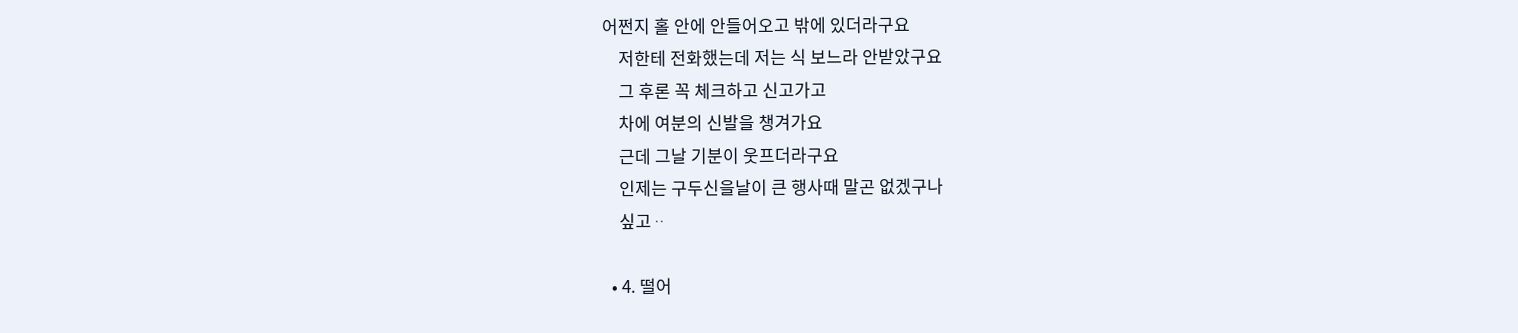어쩐지 홀 안에 안들어오고 밖에 있더라구요
    저한테 전화했는데 저는 식 보느라 안받았구요
    그 후론 꼭 체크하고 신고가고
    차에 여분의 신발을 챙겨가요
    근데 그날 기분이 웃프더라구요
    인제는 구두신을날이 큰 행사때 말곤 없겠구나
    싶고ᆢ

  • 4. 떨어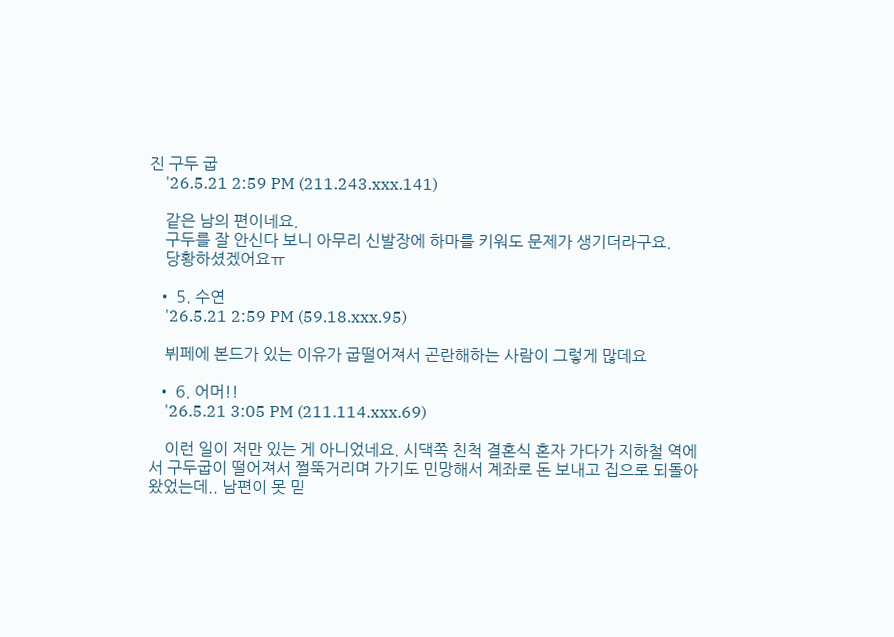진 구두 굽
    '26.5.21 2:59 PM (211.243.xxx.141)

    같은 남의 편이네요.
    구두를 잘 안신다 보니 아무리 신발장에 하마를 키워도 문제가 생기더라구요.
    당황하셨겠어요ㅠ

  • 5. 수연
    '26.5.21 2:59 PM (59.18.xxx.95)

    뷔페에 본드가 있는 이유가 굽떨어져서 곤란해하는 사람이 그렇게 많데요

  • 6. 어머!!
    '26.5.21 3:05 PM (211.114.xxx.69)

    이런 일이 저만 있는 게 아니었네요. 시댁쪽 친척 결혼식 혼자 가다가 지하철 역에서 구두굽이 떨어져서 쩔뚝거리며 가기도 민망해서 계좌로 돈 보내고 집으로 되돌아 왔었는데.. 남편이 못 믿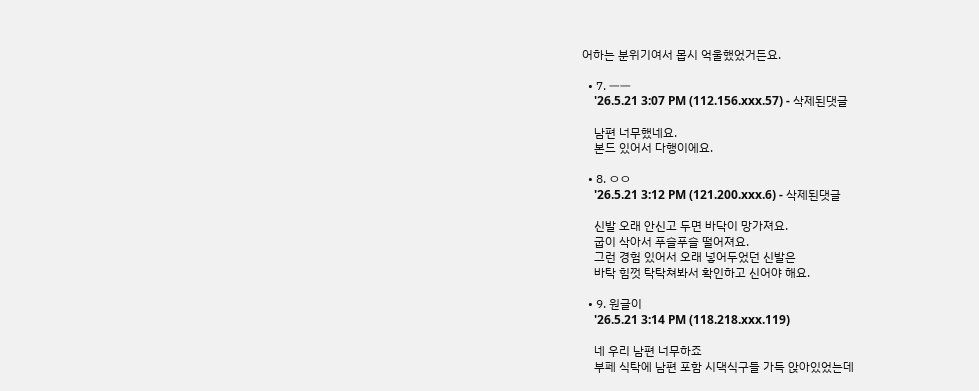어하는 분위기여서 몹시 억울했었거든요.

  • 7. ㅡㅡ
    '26.5.21 3:07 PM (112.156.xxx.57) - 삭제된댓글

    남편 너무했네요.
    본드 있어서 다행이에요.

  • 8. ㅇㅇ
    '26.5.21 3:12 PM (121.200.xxx.6) - 삭제된댓글

    신발 오래 안신고 두면 바닥이 망가져요.
    굽이 삭아서 푸슬푸슬 떨어져요.
    그런 경험 있어서 오래 넣어두었던 신발은
    바탁 힘껏 탁탁쳐봐서 확인하고 신어야 해요.

  • 9. 원글이
    '26.5.21 3:14 PM (118.218.xxx.119)

    네 우리 남편 너무하죠
    부페 식탁에 남편 포함 시댁식구들 가득 앉아있었는데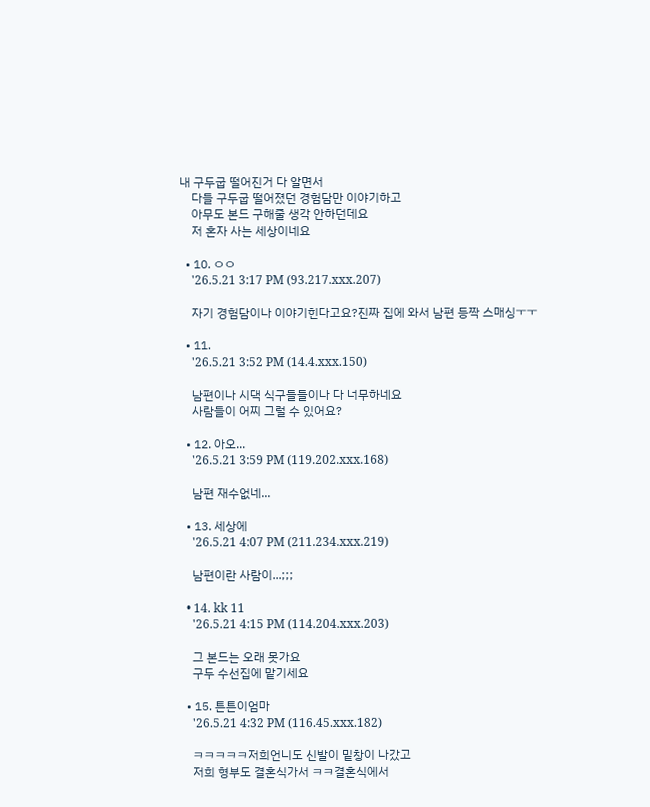내 구두굽 떨어진거 다 알면서
    다들 구두굽 떨어졌던 경험담만 이야기하고
    아무도 본드 구해줄 생각 안하던데요
    저 혼자 사는 세상이네요

  • 10. ㅇㅇ
    '26.5.21 3:17 PM (93.217.xxx.207)

    자기 경험담이나 이야기힌다고요?진짜 집에 와서 남편 등짝 스매싱ㅜㅜ

  • 11.
    '26.5.21 3:52 PM (14.4.xxx.150)

    남편이나 시댁 식구들들이나 다 너무하네요
    사람들이 어찌 그럴 수 있어요?

  • 12. 아오...
    '26.5.21 3:59 PM (119.202.xxx.168)

    남편 재수없네...

  • 13. 세상에
    '26.5.21 4:07 PM (211.234.xxx.219)

    남편이란 사람이...;;;

  • 14. kk 11
    '26.5.21 4:15 PM (114.204.xxx.203)

    그 본드는 오래 못가요
    구두 수선집에 맡기세요

  • 15. 튼튼이엄마
    '26.5.21 4:32 PM (116.45.xxx.182)

    ㅋㅋㅋㅋㅋ저희언니도 신발이 밑창이 나갔고
    저희 형부도 결혼식가서 ㅋㅋ결혼식에서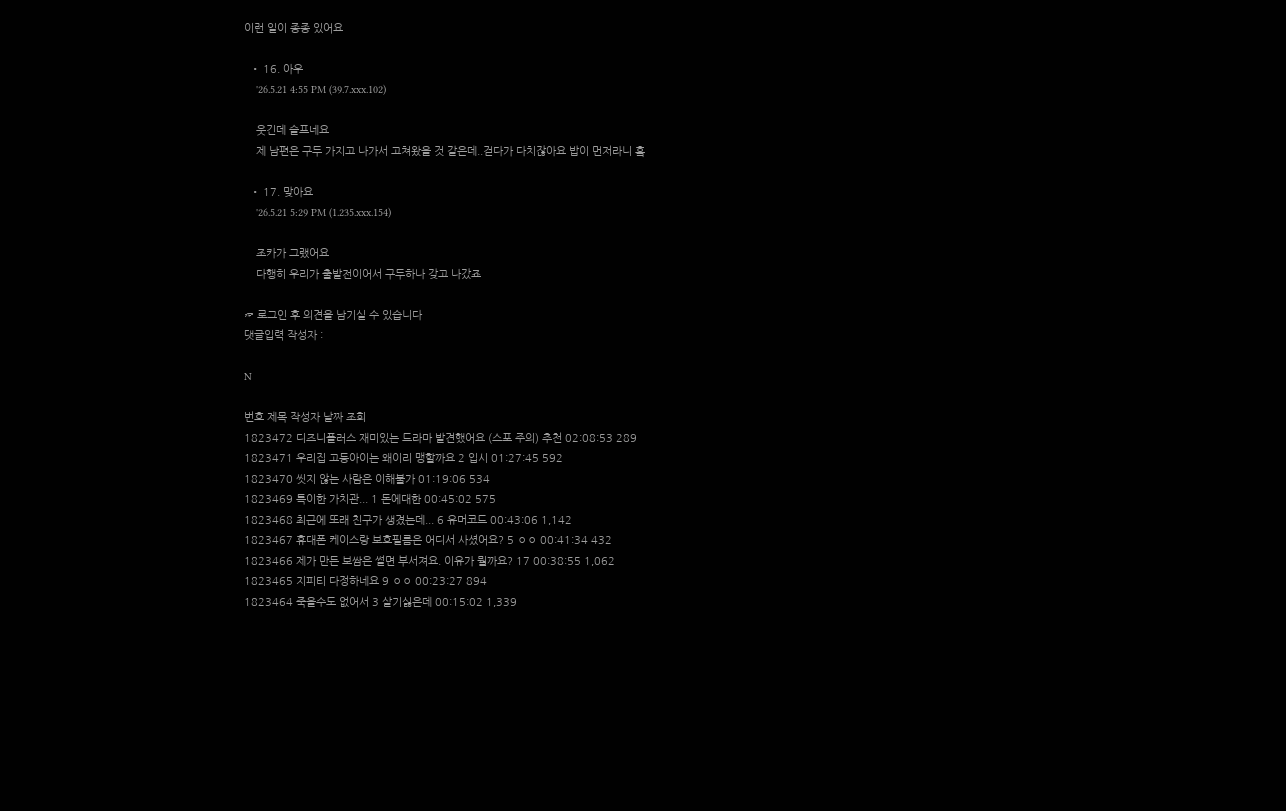이런 일이 종종 있어요

  • 16. 아우
    '26.5.21 4:55 PM (39.7.xxx.102)

    웃긴데 슬프네요
    제 남편은 구두 가지고 나가서 고쳐왔을 것 같은데..걷다가 다치잖아요 밥이 먼저라니 흨

  • 17. 맞아요
    '26.5.21 5:29 PM (1.235.xxx.154)

    조카가 그랬어요
    다행히 우리가 출발전이어서 구두하나 갖고 나갔죠

☞ 로그인 후 의견을 남기실 수 있습니다
댓글입력 작성자 :

N

번호 제목 작성자 날짜 조회
1823472 디즈니플러스 재미있는 드라마 발견했어요 (스포 주의) 추천 02:08:53 289
1823471 우리집 고등아이는 왜이리 맹할까요 2 입시 01:27:45 592
1823470 씻지 않는 사람은 이해불가 01:19:06 534
1823469 특이한 가치관... 1 돈에대한 00:45:02 575
1823468 최근에 또래 친구가 생겼는데... 6 유머코드 00:43:06 1,142
1823467 휴대폰 케이스랑 보호필름은 어디서 사셨어요? 5 ㅇㅇ 00:41:34 432
1823466 제가 만든 보쌈은 썰면 부서져요. 이유가 뭘까요? 17 00:38:55 1,062
1823465 지피티 다정하네요 9 ㅇㅇ 00:23:27 894
1823464 죽을수도 없어서 3 살기싫은데 00:15:02 1,339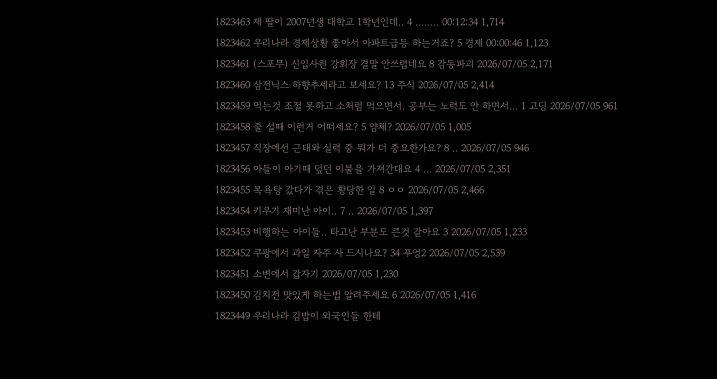1823463 제 딸이 2007년생 대학교 1학년인데.. 4 ........ 00:12:34 1,714
1823462 우리나라 경제상황 좋아서 아파트급등 하는거죠? 5 경제 00:00:46 1,123
1823461 (스포무) 신입사원 강회장 결말 안쓰럽네요 8 감동파괴 2026/07/05 2,171
1823460 삼전닉스 하향추세라고 보세요? 13 주식 2026/07/05 2,414
1823459 먹는것 조절 못하고 소처럼 먹으면서. 공부는 노력도 안 하면서... 1 고딩 2026/07/05 961
1823458 줄 설때 이런거 어떠세요? 5 얌체? 2026/07/05 1,005
1823457 직장에선 근태와 실력 중 뭐가 더 중요한가요? 8 .. 2026/07/05 946
1823456 아들이 아기때 덮던 이불을 가져간대요 4 ... 2026/07/05 2,351
1823455 목욕탕 갔다가 겪은 황당한 일 8 ㅇㅇ 2026/07/05 2,466
1823454 키우기 재미난 아이.. 7 .. 2026/07/05 1,397
1823453 비행하는 아이들.. 타고난 부분도 큰것 같아요 3 2026/07/05 1,233
1823452 쿠팡에서 과일 자주 사 드시나요? 34 푸엉2 2026/07/05 2,539
1823451 소변에서 갑자기 2026/07/05 1,230
1823450 김치전 맛있게 하는법 알려주세요 6 2026/07/05 1,416
1823449 우리나라 김밥이 외국인들 한테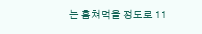는 훔쳐먹을 정도로 11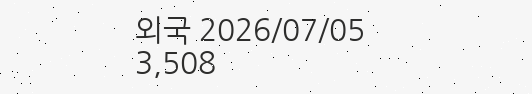외국 2026/07/05 3,508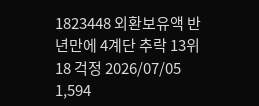1823448 외환보유액 반년만에 4계단 추락 13위 18 걱정 2026/07/05 1,594